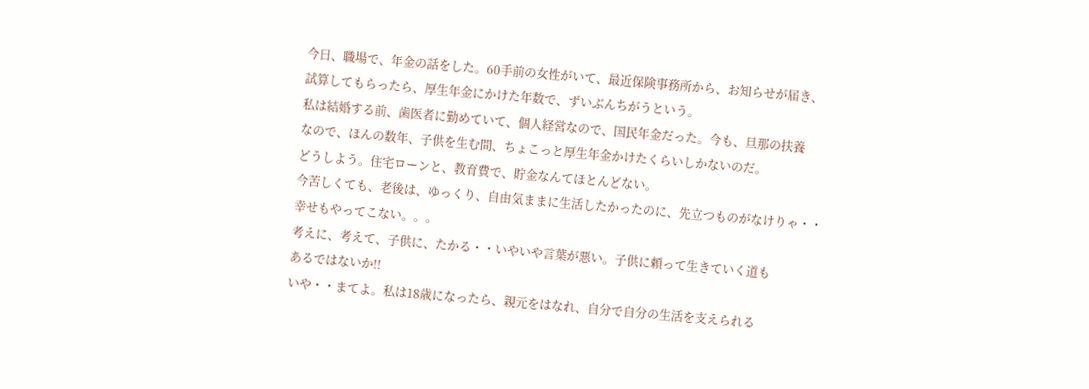今日、職場で、年金の話をした。60手前の女性がいて、最近保険事務所から、お知らせが届き、
試算してもらったら、厚生年金にかけた年数で、ずいぶんちがうという。
私は結婚する前、歯医者に勤めていて、個人経営なので、国民年金だった。今も、旦那の扶養
なので、ほんの数年、子供を生む間、ちょこっと厚生年金かけたくらいしかないのだ。
どうしよう。住宅ローンと、教育費で、貯金なんてほとんどない。
今苦しくても、老後は、ゆっくり、自由気ままに生活したかったのに、先立つものがなけりゃ・・
幸せもやってこない。。。
考えに、考えて、子供に、たかる・・いやいや言葉が悪い。子供に頼って生きていく道も
あるではないか!!
いや・・まてよ。私は18歳になったら、親元をはなれ、自分で自分の生活を支えられる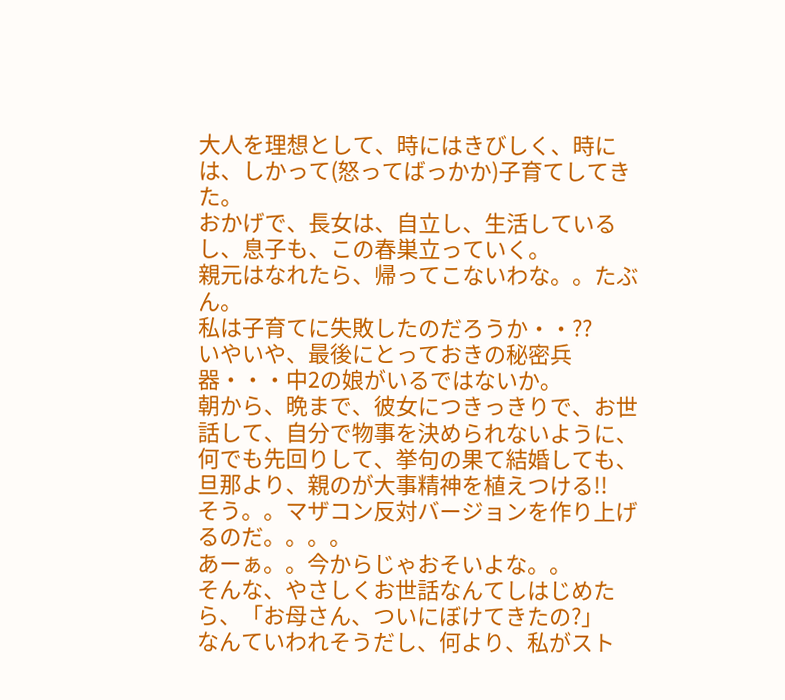大人を理想として、時にはきびしく、時には、しかって(怒ってばっかか)子育てしてきた。
おかげで、長女は、自立し、生活しているし、息子も、この春巣立っていく。
親元はなれたら、帰ってこないわな。。たぶん。
私は子育てに失敗したのだろうか・・??
いやいや、最後にとっておきの秘密兵器・・・中2の娘がいるではないか。
朝から、晩まで、彼女につきっきりで、お世話して、自分で物事を決められないように、
何でも先回りして、挙句の果て結婚しても、旦那より、親のが大事精神を植えつける!!
そう。。マザコン反対バージョンを作り上げるのだ。。。。
あーぁ。。今からじゃおそいよな。。
そんな、やさしくお世話なんてしはじめたら、「お母さん、ついにぼけてきたの?」
なんていわれそうだし、何より、私がスト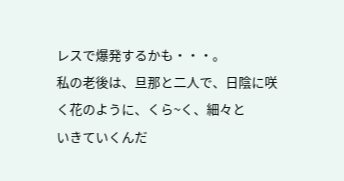レスで爆発するかも・・・。
私の老後は、旦那と二人で、日陰に咲く花のように、くら~く、細々と
いきていくんだ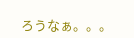ろうなぁ。。。